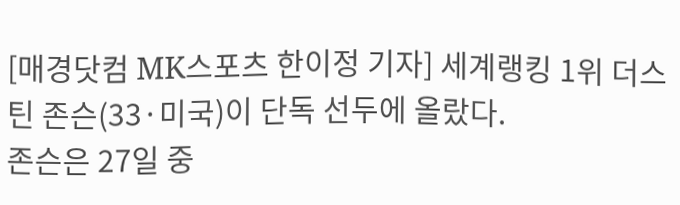[매경닷컴 MK스포츠 한이정 기자] 세계랭킹 1위 더스틴 존슨(33·미국)이 단독 선두에 올랐다.
존슨은 27일 중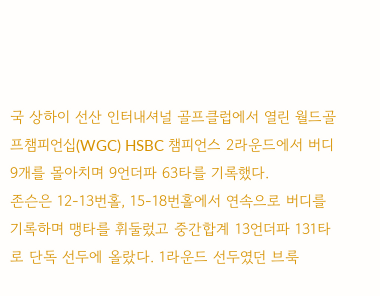국 상하이 선산 인터내셔널 골프클럽에서 열린 월드골프챔피언십(WGC) HSBC 챔피언스 2라운드에서 버디 9개를 몰아치며 9언더파 63타를 기록했다.
존슨은 12-13번홀, 15-18번홀에서 연속으로 버디를 기록하며 맹타를 휘둘렀고 중간합계 13언더파 131타로 단독 선두에 올랐다. 1라운드 선두였던 브룩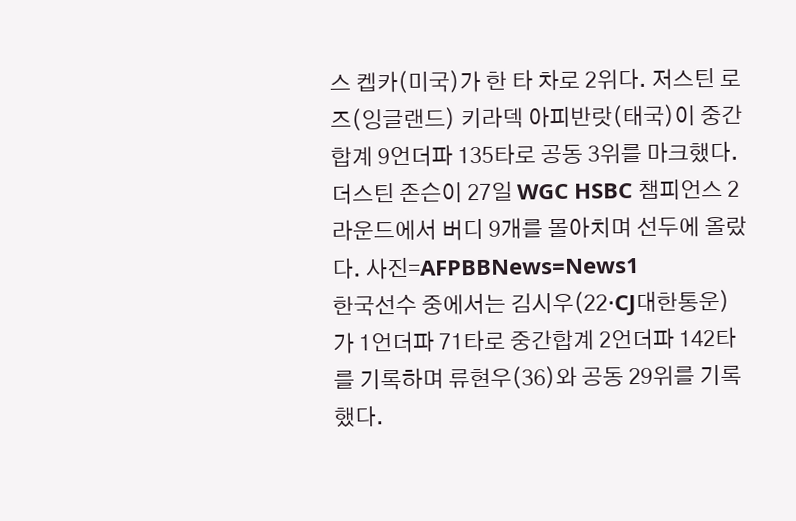스 켑카(미국)가 한 타 차로 2위다. 저스틴 로즈(잉글랜드) 키라덱 아피반랏(태국)이 중간합계 9언더파 135타로 공동 3위를 마크했다.
더스틴 존슨이 27일 WGC HSBC 챔피언스 2라운드에서 버디 9개를 몰아치며 선두에 올랐다. 사진=AFPBBNews=News1
한국선수 중에서는 김시우(22·CJ대한통운)가 1언더파 71타로 중간합계 2언더파 142타를 기록하며 류현우(36)와 공동 29위를 기록했다.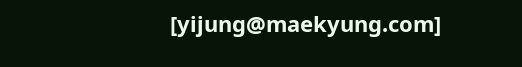[yijung@maekyung.com]